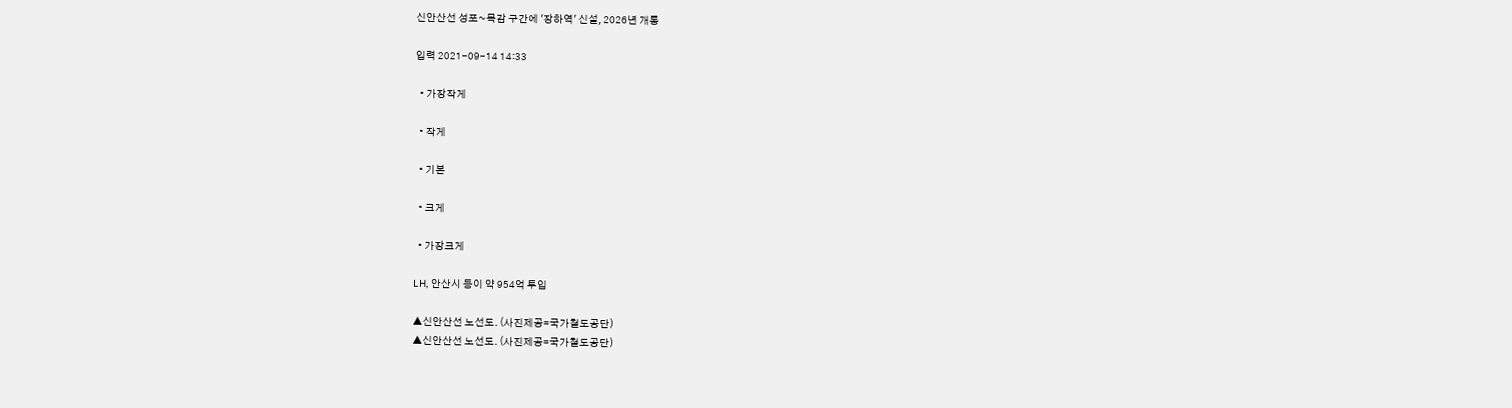신안산선 성포~목감 구간에 '장하역' 신설, 2026년 개통

입력 2021-09-14 14:33

  • 가장작게

  • 작게

  • 기본

  • 크게

  • 가장크게

LH, 안산시 등이 약 954억 투입

▲신안산선 노선도. (사진제공=국가철도공단)
▲신안산선 노선도. (사진제공=국가철도공단)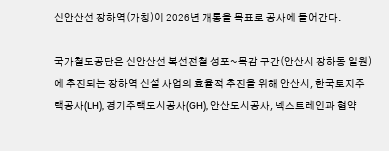신안산선 장하역(가칭)이 2026년 개통을 목표로 공사에 들어간다.

국가철도공단은 신안산선 복선전철 성포~목감 구간(안산시 장하동 일원)에 추진되는 장하역 신설 사업의 효율적 추진을 위해 안산시, 한국토지주택공사(LH), 경기주택도시공사(GH), 안산도시공사, 넥스트레인과 협약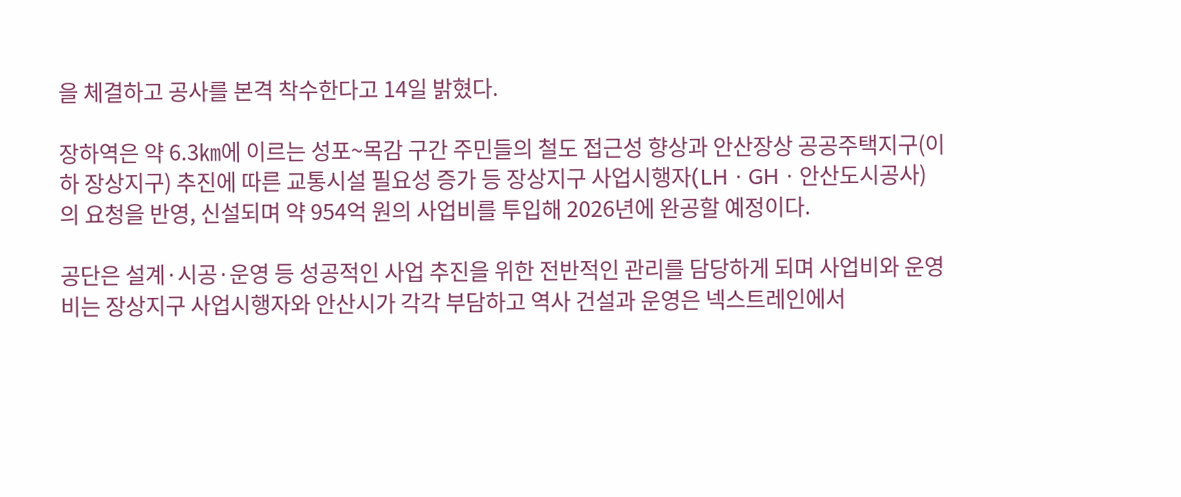을 체결하고 공사를 본격 착수한다고 14일 밝혔다.

장하역은 약 6.3㎞에 이르는 성포~목감 구간 주민들의 철도 접근성 향상과 안산장상 공공주택지구(이하 장상지구) 추진에 따른 교통시설 필요성 증가 등 장상지구 사업시행자(LHㆍGHㆍ안산도시공사)의 요청을 반영, 신설되며 약 954억 원의 사업비를 투입해 2026년에 완공할 예정이다.

공단은 설계·시공·운영 등 성공적인 사업 추진을 위한 전반적인 관리를 담당하게 되며 사업비와 운영비는 장상지구 사업시행자와 안산시가 각각 부담하고 역사 건설과 운영은 넥스트레인에서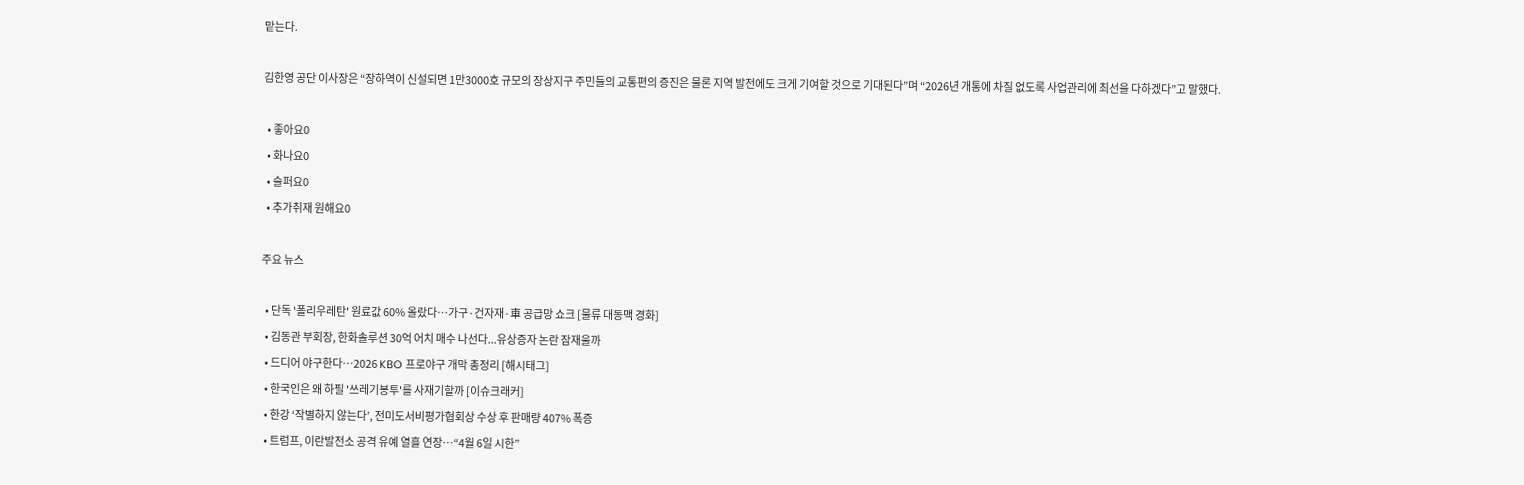맡는다.

김한영 공단 이사장은 “장하역이 신설되면 1만3000호 규모의 장상지구 주민들의 교통편의 증진은 물론 지역 발전에도 크게 기여할 것으로 기대된다”며 “2026년 개통에 차질 없도록 사업관리에 최선을 다하겠다”고 말했다.

  • 좋아요0
  • 화나요0
  • 슬퍼요0
  • 추가취재 원해요0

주요 뉴스

  • 단독 '폴리우레탄' 원료값 60% 올랐다…가구·건자재·車 공급망 쇼크 [물류 대동맥 경화]
  • 김동관 부회장, 한화솔루션 30억 어치 매수 나선다...유상증자 논란 잠재울까
  • 드디어 야구한다…2026 KBO 프로야구 개막 총정리 [해시태그]
  • 한국인은 왜 하필 '쓰레기봉투'를 사재기할까 [이슈크래커]
  • 한강 ‘작별하지 않는다’, 전미도서비평가협회상 수상 후 판매량 407% 폭증
  • 트럼프, 이란발전소 공격 유예 열흘 연장…“4월 6일 시한”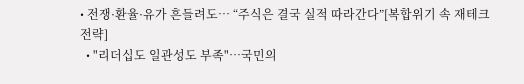• 전쟁·환율·유가 흔들려도… “주식은 결국 실적 따라간다”[복합위기 속 재테크 전략]
  • "리더십도 일관성도 부족"…국민의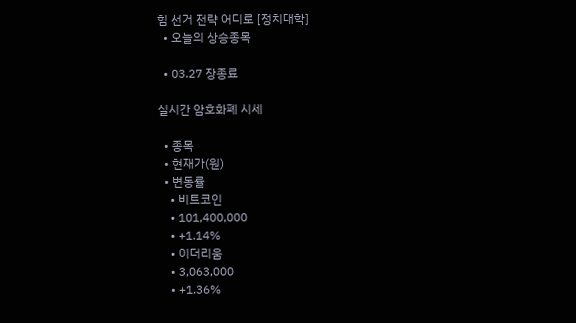힘 선거 전략 어디로 [정치대학]
  • 오늘의 상승종목

  • 03.27 장종료

실시간 암호화폐 시세

  • 종목
  • 현재가(원)
  • 변동률
    • 비트코인
    • 101,400,000
    • +1.14%
    • 이더리움
    • 3,063,000
    • +1.36%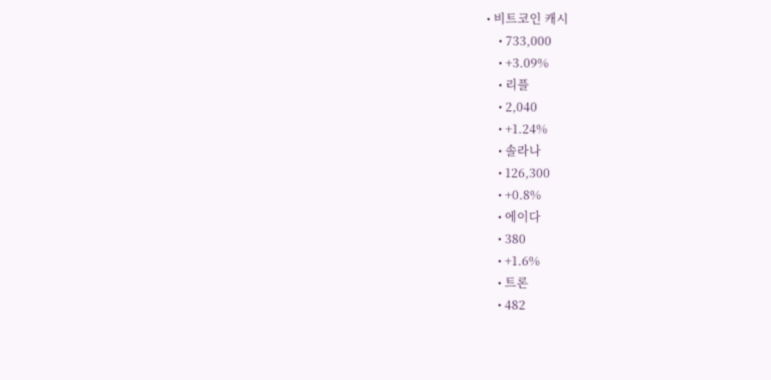• 비트코인 캐시
    • 733,000
    • +3.09%
    • 리플
    • 2,040
    • +1.24%
    • 솔라나
    • 126,300
    • +0.8%
    • 에이다
    • 380
    • +1.6%
    • 트론
    • 482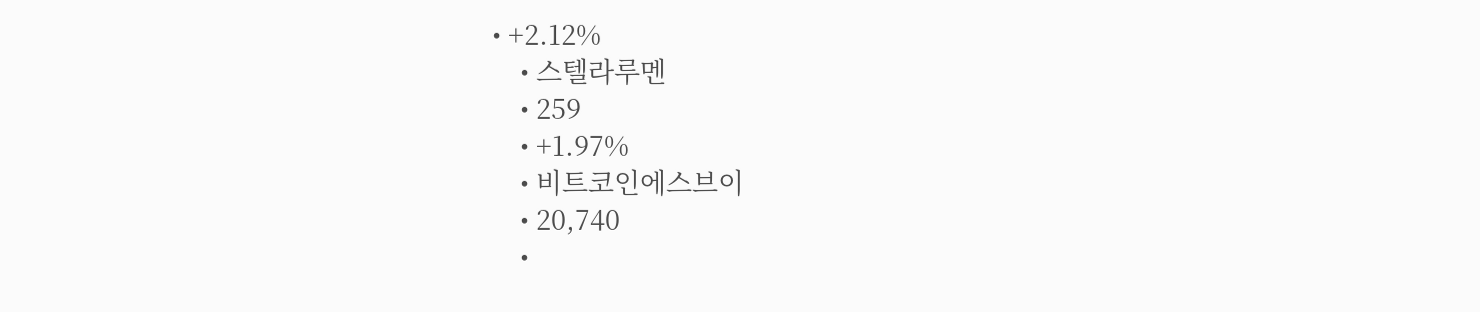• +2.12%
    • 스텔라루멘
    • 259
    • +1.97%
    • 비트코인에스브이
    • 20,740
    •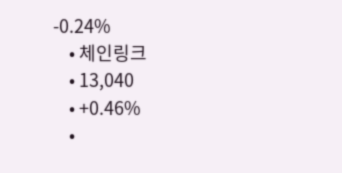-0.24%
    • 체인링크
    • 13,040
    • +0.46%
    •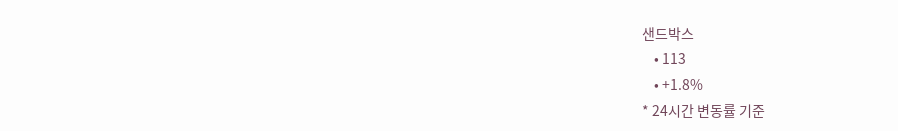샌드박스
    • 113
    • +1.8%
* 24시간 변동률 기준